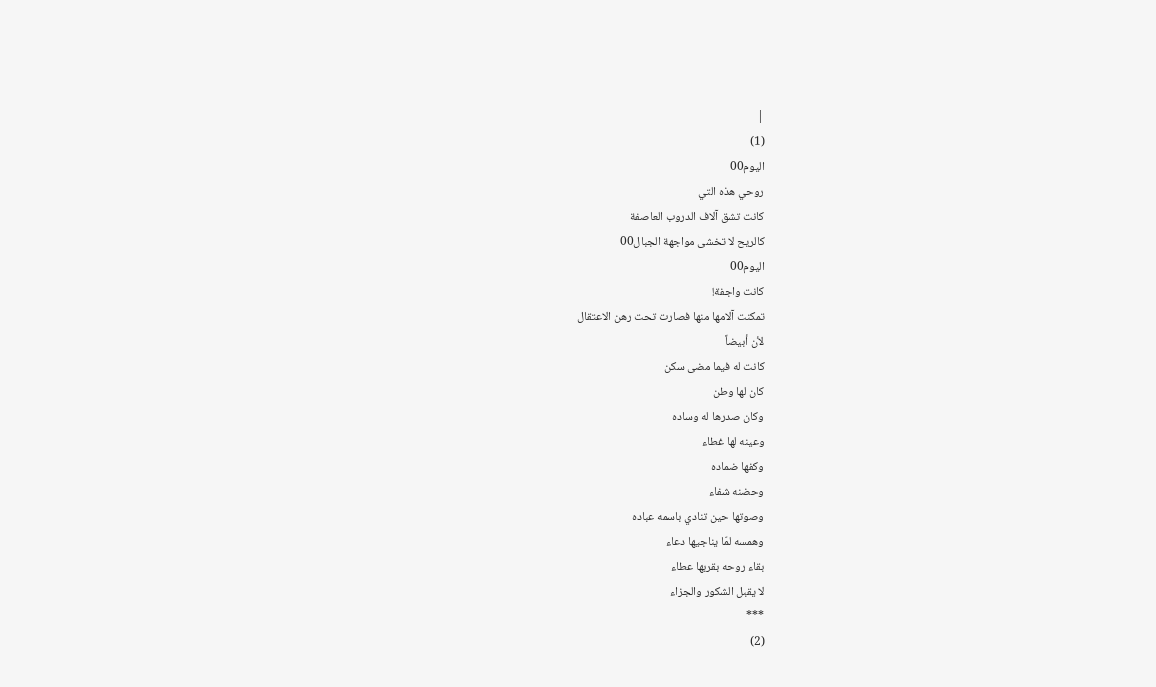|
(1)
اليوم00
روحي هذه التي
كانت تشق آلاف الدروب العاصفة
كالريح لا تخشى مواجهة الجبال00
اليوم00
كانت واجفة!
تمكنت آلامها منها فصارت تحت رهن الاعتقال
لأن أبيضاً
كانت له فيما مضى سكن
كان لها وطن
وكان صدرها له وساده
وعينه لها غطاء
وكفها ضماده
وحضنه شفاء
وصوتها حين تنادي باسمه عباده
وهمسه لمّا يناجيها دعاء
بقاء روحه بقربها عطاء
لا يقبل الشكور والجزاء
***
(2)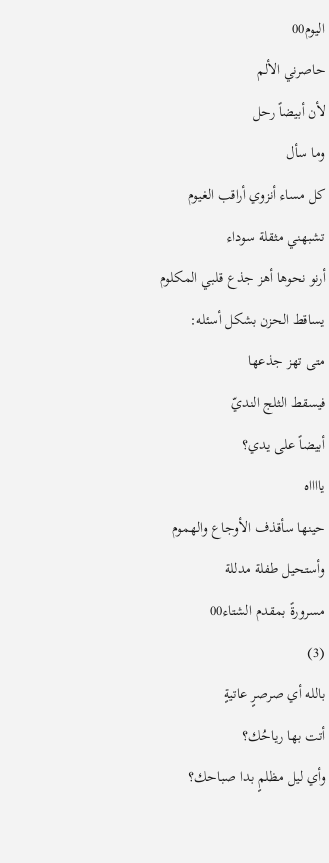اليوم00
حاصرني الألم
لأن أبيضاً رحل
وما سأل
كل مساء أنزوي أراقب الغيوم
تشبهني مثقلة سوداء
أرنو نحوها أهز جذع قلبي المكلوم
يساقط الحزن بشكل أسئله:
متى تهز جذعها
فيسقط الثلج النديّ
أبيضاً على يدي؟
يااااه
حينها سأقذف الأوجاع والهموم
وأستحيل طفلة مدللة
مسرورةً بمقدم الشتاء00
(3)
بالله أي صرصرٍ عاتيةٍ
أتت بها رياحُك؟
وأي ليل مظلمٍ بدا صباحك؟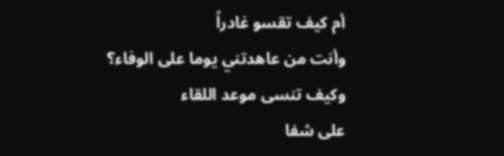أم كيف تقسو غادراً
وأنت من عاهدتني يوما على الوفاء؟
وكيف تنسى موعد اللقاء
على شفا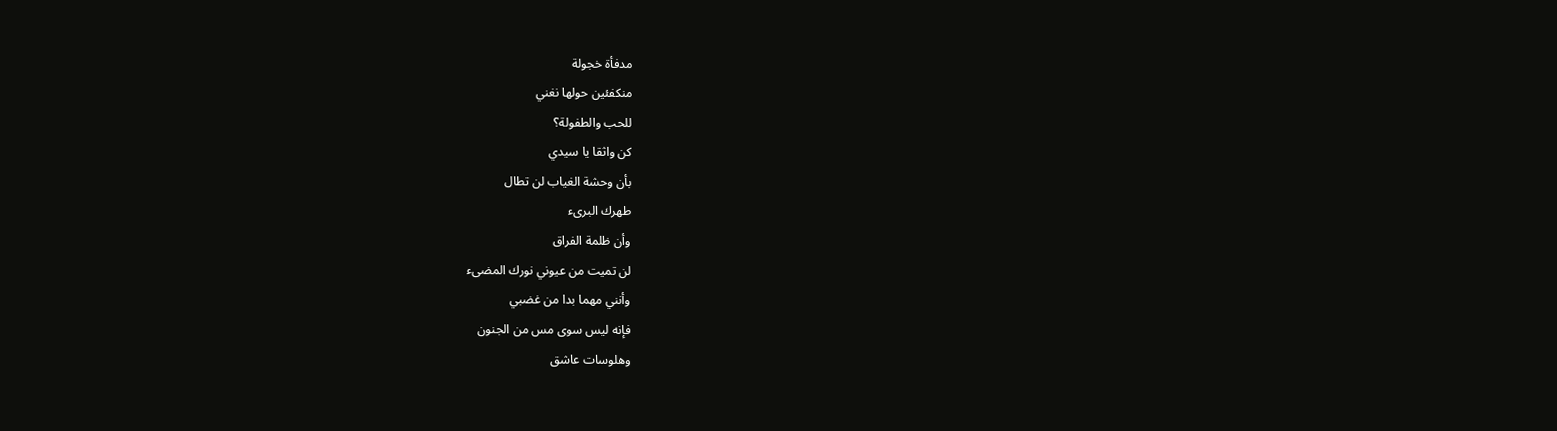مدفأة خجولة
منكفئين حولها نغني
للحب والطفولة؟
كن واثقا يا سيدي
بأن وحشة الغياب لن تطال
طهرك البرىء
وأن ظلمة الفراق
لن تميت من عيوني نورك المضىء
وأنني مهما بدا من غضبي
فإنه ليس سوى مس من الجنون
وهلوسات عاشق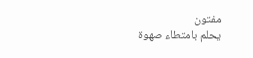مفتون
يحلم بامتطاء صهوة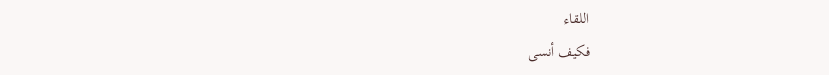اللقاء
فكيف أنسى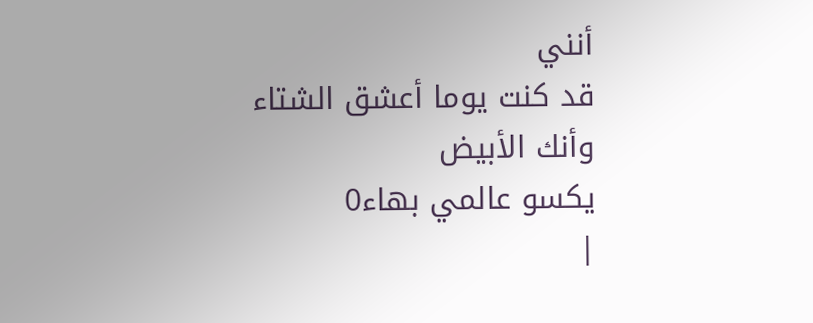أنني
قد كنت يوما أعشق الشتاء
وأنك الأبيض
يكسو عالمي بهاء0
|